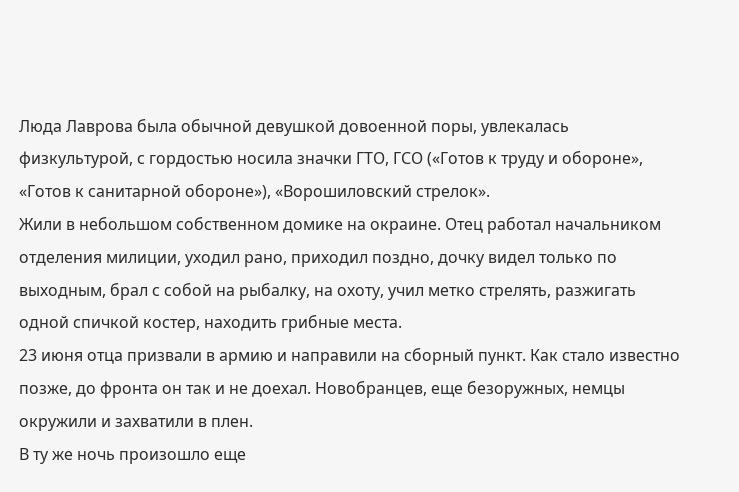Люда Лаврова была обычной девушкой довоенной поры, увлекалась физкультурой, с гордостью носила значки ГТО, ГСО («Готов к труду и обороне», «Готов к санитарной обороне»), «Ворошиловский стрелок».
Жили в небольшом собственном домике на окраине. Отец работал начальником отделения милиции, уходил рано, приходил поздно, дочку видел только по выходным, брал с собой на рыбалку, на охоту, учил метко стрелять, разжигать одной спичкой костер, находить грибные места.
23 июня отца призвали в армию и направили на сборный пункт. Как стало известно позже, до фронта он так и не доехал. Новобранцев, еще безоружных, немцы окружили и захватили в плен.
В ту же ночь произошло еще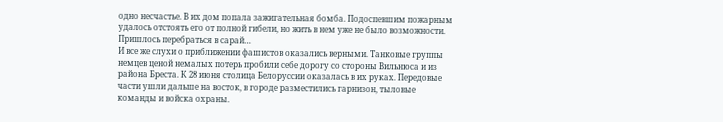одно несчастье. В их дом попала зажигательная бомба. Подоспевшим пожарным удалось отстоять его от полной гибели, но жить в нем уже не было возможности. Пришлось перебраться в сарай…
И все же слухи о приближении фашистов оказались верными. Танковые группы немцев ценой немалых потерь пробили себе дорогу со стороны Вильнюса и из района Бреста. К 28 июня столица Белоруссии оказалась в их руках. Передовые части ушли дальше на восток, в городе разместились гарнизон, тыловые команды и войска охраны.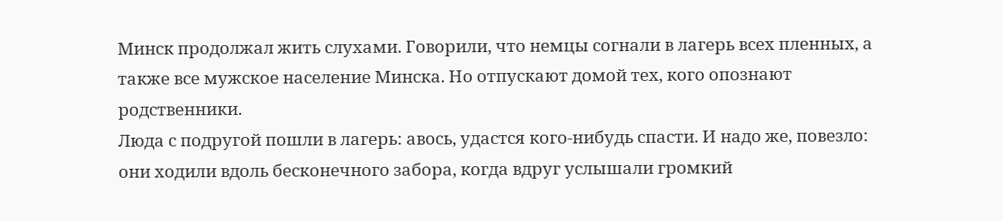Минск продолжал жить слухами. Говорили, что немцы согнали в лагерь всех пленных, а также все мужское население Минска. Но отпускают домой тех, кого опознают родственники.
Люда с подругой пошли в лагерь: авось, удастся кого-нибудь спасти. И надо же, повезло: они ходили вдоль бесконечного забора, когда вдруг услышали громкий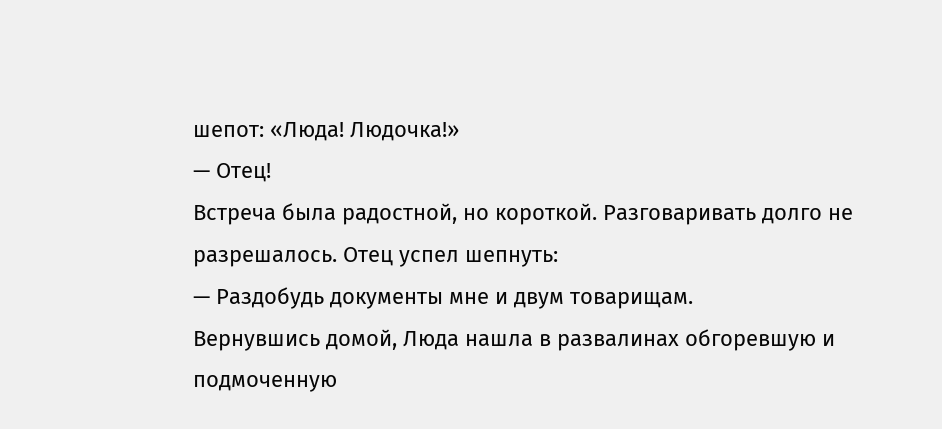шепот: «Люда! Людочка!»
— Отец!
Встреча была радостной, но короткой. Разговаривать долго не разрешалось. Отец успел шепнуть:
— Раздобудь документы мне и двум товарищам.
Вернувшись домой, Люда нашла в развалинах обгоревшую и подмоченную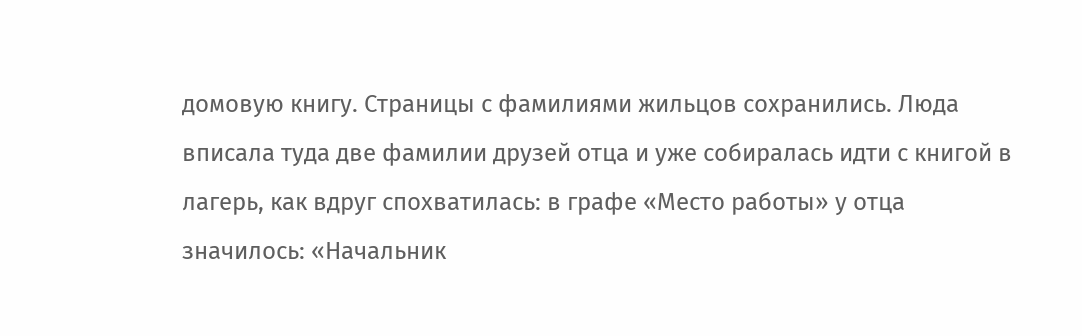домовую книгу. Страницы с фамилиями жильцов сохранились. Люда вписала туда две фамилии друзей отца и уже собиралась идти с книгой в лагерь, как вдруг спохватилась: в графе «Место работы» у отца значилось: «Начальник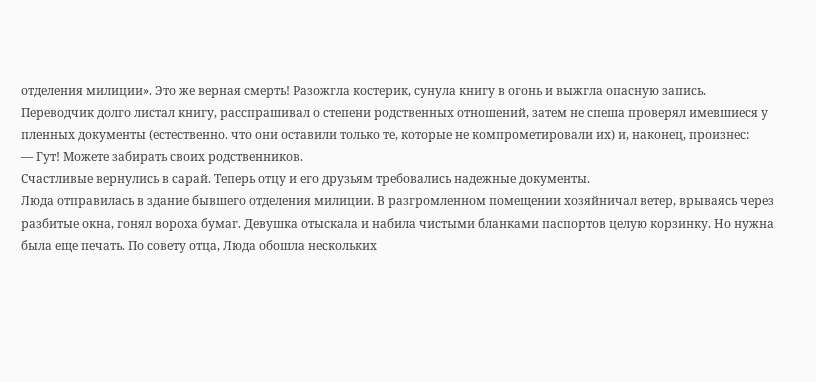отделения милиции». Это же верная смерть! Разожгла костерик, сунула книгу в огонь и выжгла опасную запись.
Переводчик долго листал книгу, расспрашивал о степени родственных отношений, затем не спеша проверял имевшиеся у пленных документы (естественно. что они оставили только те, которые не компрометировали их) и, наконец, произнес:
— Гут! Можете забирать своих родственников.
Счастливые вернулись в сарай. Теперь отцу и его друзьям требовались надежные документы.
Люда отправилась в здание бывшего отделения милиции. В разгромленном помещении хозяйничал ветер, врываясь через разбитые окна, гонял вороха бумаг. Девушка отыскала и набила чистыми бланками паспортов целую корзинку. Но нужна была еще печать. По совету отца, Люда обошла нескольких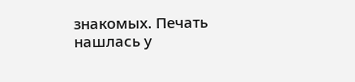знакомых. Печать нашлась у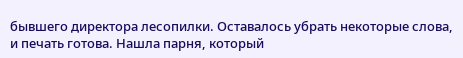бывшего директора лесопилки. Оставалось убрать некоторые слова, и печать готова. Нашла парня, который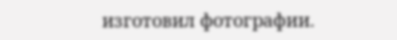изготовил фотографии.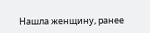Нашла женщину, ранее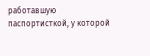работавшую паспортисткой, у которой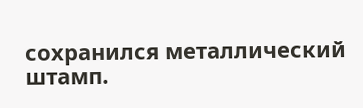сохранился металлический штамп.